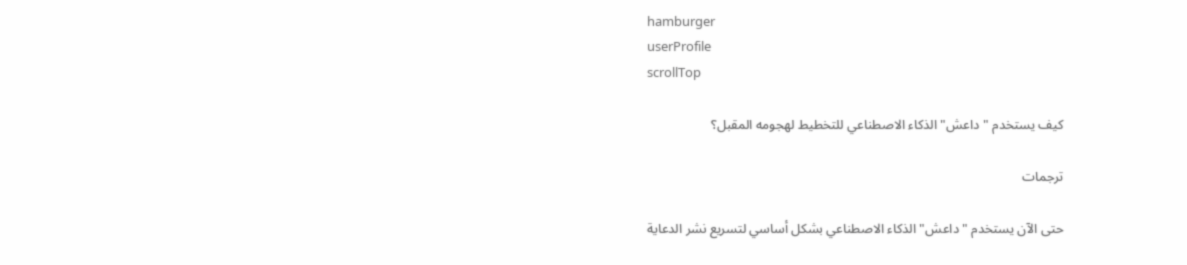hamburger
userProfile
scrollTop

كيف يستخدم "داعش" الذكاء الاصطناعي للتخطيط لهجومه المقبل؟

ترجمات

حتى الآن يستخدم "داعش" الذكاء الاصطناعي بشكل أساسي لتسريع نشر الدعاية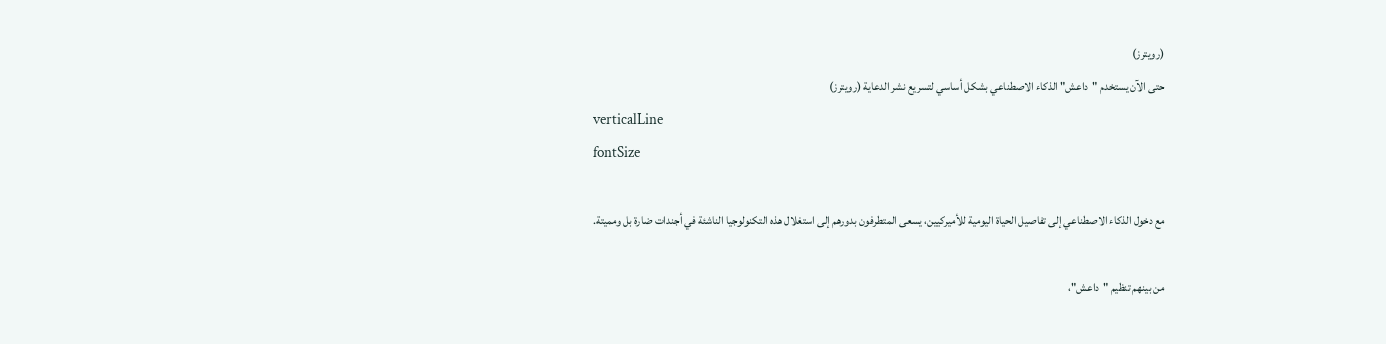(رويترز)
حتى الآن يستخدم "داعش" الذكاء الاصطناعي بشكل أساسي لتسريع نشر الدعاية (رويترز)
verticalLine
fontSize

مع دخول الذكاء الاصطناعي إلى تفاصيل الحياة اليومية للأميركيين، يسعى المتطرفون بدورهم إلى استغلال هذه التكنولوجيا الناشئة في أجندات ضارة بل ومميتة.

من بينهم تنظيم "داعش"،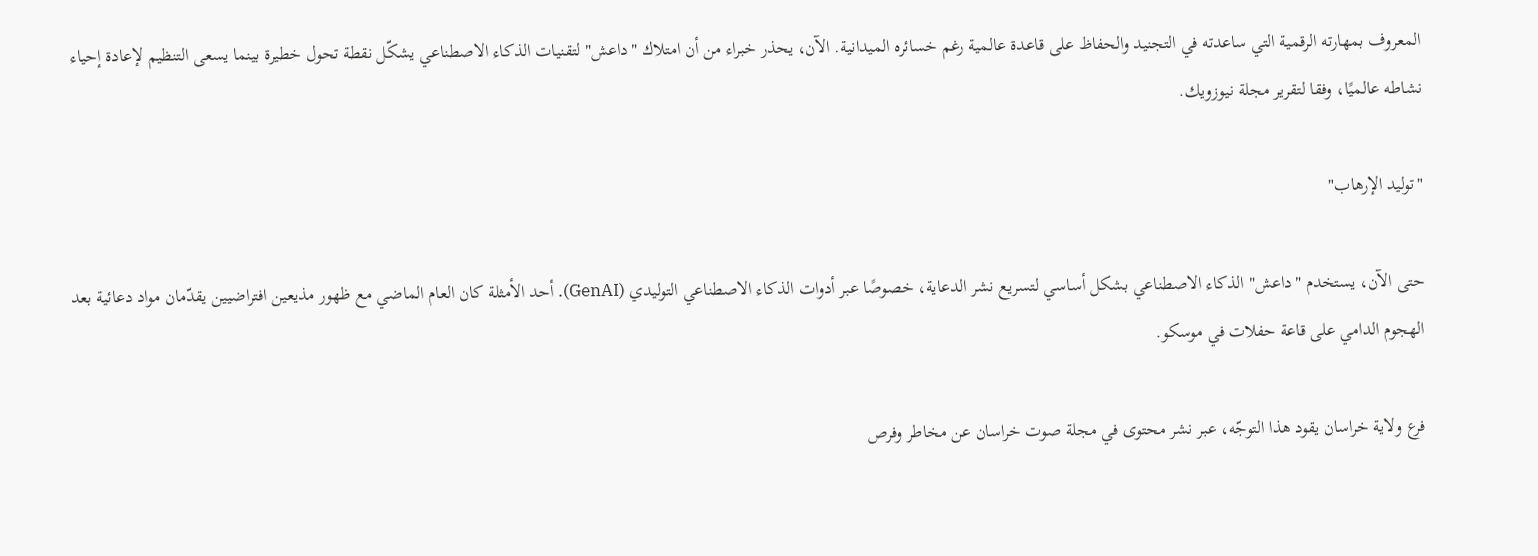المعروف بمهارته الرقمية التي ساعدته في التجنيد والحفاظ على قاعدة عالمية رغم خسائره الميدانية. الآن، يحذر خبراء من أن امتلاك "داعش" لتقنيات الذكاء الاصطناعي يشكّل نقطة تحول خطيرة بينما يسعى التنظيم لإعادة إحياء نشاطه عالميًا، وفقا لتقرير مجلة نيوزويك.

"توليد الإرهاب"

حتى الآن، يستخدم "داعش" الذكاء الاصطناعي بشكل أساسي لتسريع نشر الدعاية، خصوصًا عبر أدوات الذكاء الاصطناعي التوليدي (GenAI). أحد الأمثلة كان العام الماضي مع ظهور مذيعين افتراضيين يقدّمان مواد دعائية بعد الهجوم الدامي على قاعة حفلات في موسكو.

فرع ولاية خراسان يقود هذا التوجّه، عبر نشر محتوى في مجلة صوت خراسان عن مخاطر وفرص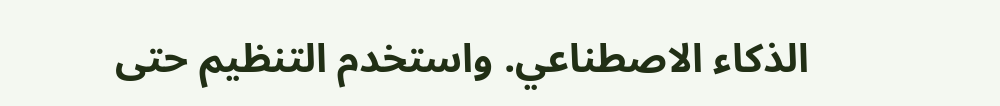الذكاء الاصطناعي. واستخدم التنظيم حتى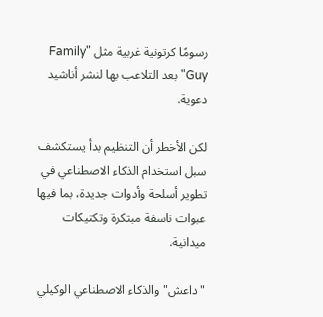رسومًا كرتونية غربية مثل "Family Guy" بعد التلاعب بها لنشر أناشيد دعوية.

لكن الأخطر أن التنظيم بدأ يستكشف سبل استخدام الذكاء الاصطناعي في تطوير أسلحة وأدوات جديدة، بما فيها عبوات ناسفة مبتكرة وتكتيكات ميدانية.

"داعش" والذكاء الاصطناعي الوكيلي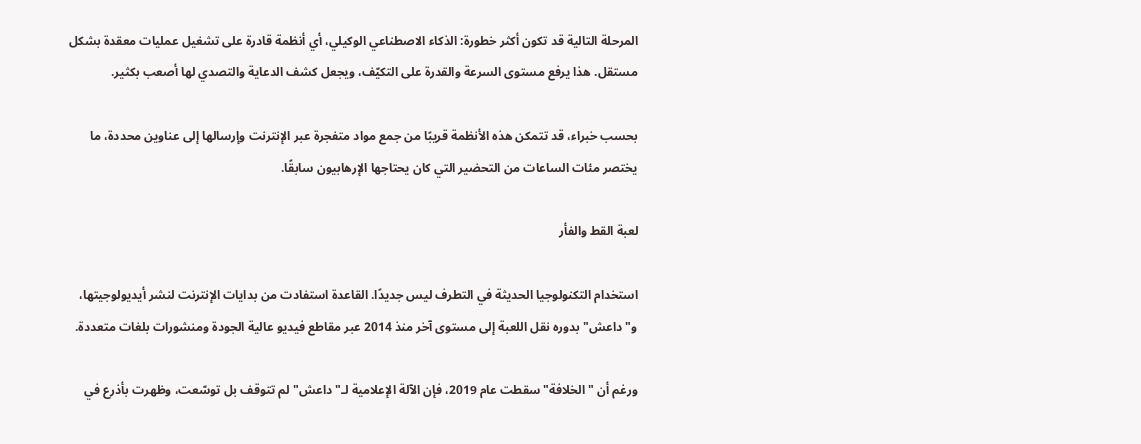المرحلة التالية قد تكون أكثر خطورة: الذكاء الاصطناعي الوكيلي، أي أنظمة قادرة على تشغيل عمليات معقدة بشكل مستقل. هذا يرفع مستوى السرعة والقدرة على التكيّف، ويجعل كشف الدعاية والتصدي لها أصعب بكثير.

بحسب خبراء، قد تتمكن هذه الأنظمة قريبًا من جمع مواد متفجرة عبر الإنترنت وإرسالها إلى عناوين محددة، ما يختصر مئات الساعات من التحضير التي كان يحتاجها الإرهابيون سابقًا.

لعبة القط والفأر

استخدام التكنولوجيا الحديثة في التطرف ليس جديدًا. القاعدة استفادت من بدايات الإنترنت لنشر أيديولوجيتها، و"داعش" بدوره نقل اللعبة إلى مستوى آخر منذ 2014 عبر مقاطع فيديو عالية الجودة ومنشورات بلغات متعددة.

ورغم أن "الخلافة" سقطت عام 2019، فإن الآلة الإعلامية لـ"داعش" لم تتوقف بل توسّعت، وظهرت بأذرع في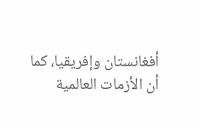أفغانستان وإفريقيا، كما أن الأزمات العالمية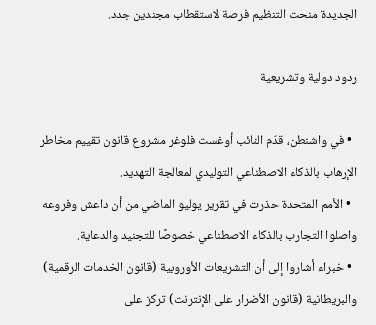الجديدة منحت التنظيم فرصة لاستقطاب مجندين جدد.

ردود دولية وتشريعية

  • في واشنطن، قدّم النائب أوغست فلوغر مشروع قانون تقييم مخاطر الإرهاب بالذكاء الاصطناعي التوليدي لمعالجة التهديد.
  • الأمم المتحدة حذرت في تقرير يوليو الماضي من أن داعش وفروعه واصلوا التجارب بالذكاء الاصطناعي خصوصًا للتجنيد والدعاية.
  • خبراء أشاروا إلى أن التشريعات الأوروبية (قانون الخدمات الرقمية) والبريطانية (قانون الأضرار على الإنترنت) تركز على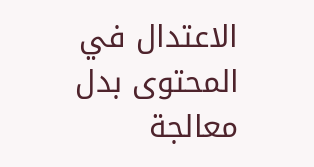الاعتدال في المحتوى بدل معالجة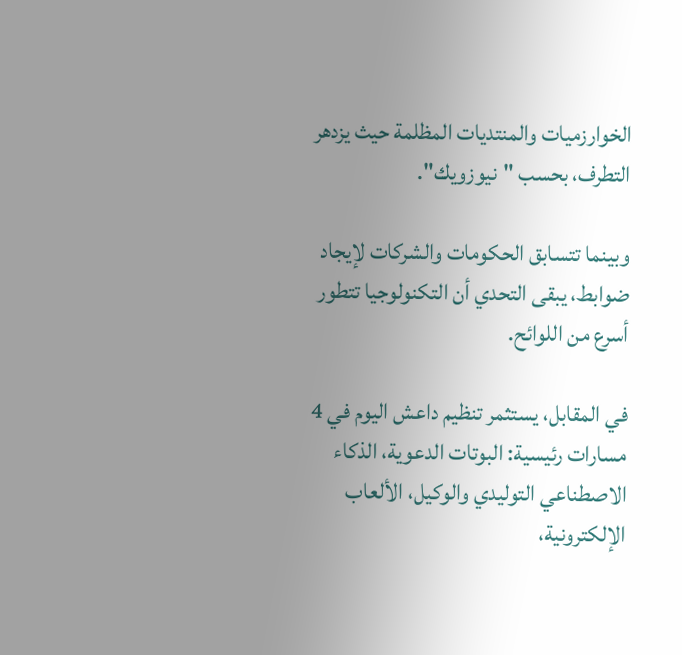الخوارزميات والمنتديات المظلمة حيث يزدهر التطرف، بحسب "نيوزويك".

وبينما تتسابق الحكومات والشركات لإيجاد ضوابط، يبقى التحدي أن التكنولوجيا تتطور أسرع من اللوائح.

في المقابل، يستثمر تنظيم داعش اليوم في 4 مسارات رئيسية: البوتات الدعوية، الذكاء الاصطناعي التوليدي والوكيل، الألعاب الإلكترونية،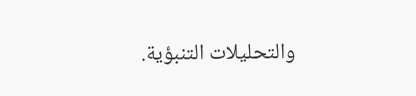والتحليلات التنبؤية.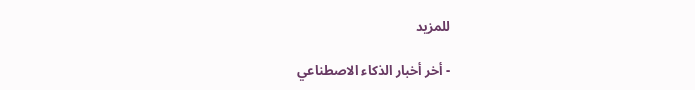للمزيد

- أخر أخبار الذكاء الاصطناعي